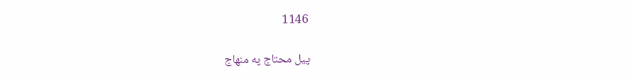1146

پیل محتاج په منهاج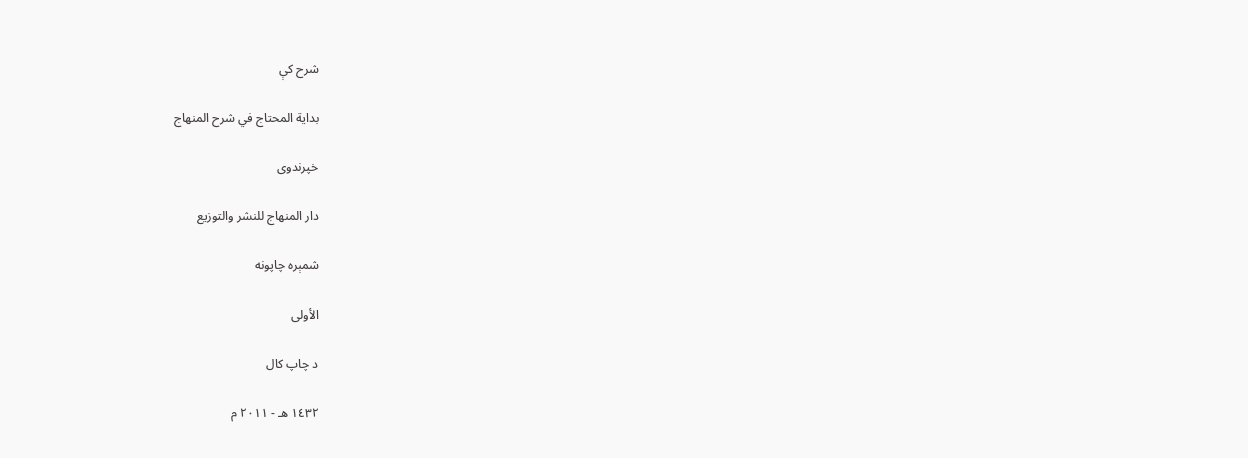شرح کې

بداية المحتاج في شرح المنهاج

خپرندوی

دار المنهاج للنشر والتوزيع

شمېره چاپونه

الأولى

د چاپ کال

١٤٣٢ هـ - ٢٠١١ م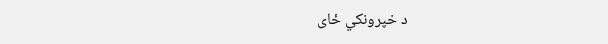د خپرونکي ځای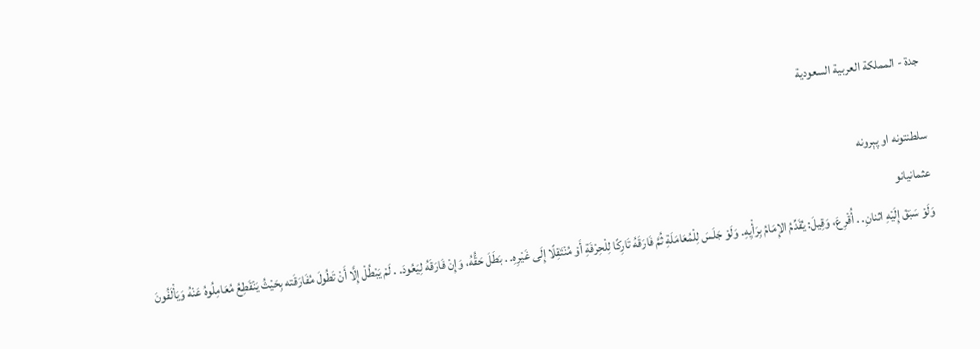جدة - المملكة العربية السعودية

سلطنتونه او پېرونه
عثمانيانو
وَلَوْ سَبَقَ إِلَيْهِ اثنانِ. . أُقْرِعَ، وَقِيلَ: يُقَدِّمُ الإِمَامُ بِرَأْيِهِ. وَلَوْ جَلَسَ لِلْمُعَامَلَةِ ثُمَّ فَارَقَهُ تَارِكًا لِلْحِرْفَةِ أَوْ مُنْتَقِلًا إِلَى غَيْرِهِ. . بَطَلَ حَقُّهُ، وَإِنْ فَارَقَهُ لِيَعُودَ. . لَمْ يَبْطُلْ إِلَّا أَنْ تَطُولَ مُفَارَقَته بِحَيْثُ يَنْقَطِعُ مُعَامِلُوهُ عَنْهُ وَيَأْلَفُونَ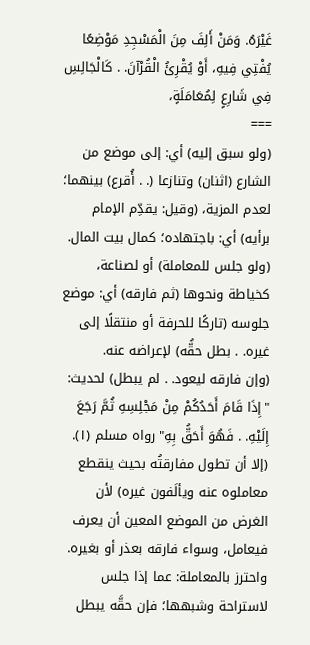غَيْرَهُ. وَمَنْ أَلِفَ مِنَ الْمَسْجِدِ مَوْضِعًا يُفْتِي فِيهِ، أَوْ يُقْرِئُ الْقُرْآنَ. . كَالْجَالِسِ فِي شَارِعٍ لِمُعَامَلَةٍ،
===
(ولو سبق إليه) أي: إلى موضع من الشارع (اثنان) وتنازعا (. . أُقرع) بينهما؛ لعدم المزية، (وقيل: يقدِّم الإمام برأيه) أي: باجتهاده؛ كمال بيت المال.
(ولو جلس للمعاملة) أو لصناعة، كخياطة ونحوها (ثم فارقه) أي: موضع جلوسه (تاركًا للحرفة أو منتقلًا إلى غيره. . بطل حقُّه) لإعراضه عنه.
(وإن فارقه ليعود. . لم يبطل) لحديث: "إِذَا قَامَ أَحَدُكُمْ مِنْ مَجْلِسِهِ ثُمَّ رَجَعَ إِلَيْهِ. . فَهُوَ أَحَقُّ بِهِ" رواه مسلم (١).
(إلا أن تطول مفارقتُه بحيث ينقطع معاملوه عنه ويألَفون غيره) لأن الغرض من الموضع المعين أن يعرف فيعامل، وسواء فارقه بعذر أو بغيره.
واحترز بالمعاملة: عما إذا جلس لاستراحة وشبهها؛ فإن حقَّه يبطل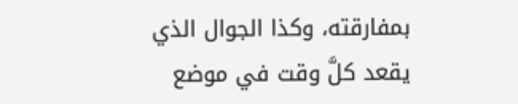بمفارقته، وكذا الجوال الذي يقعد كلَّ وقت في موضع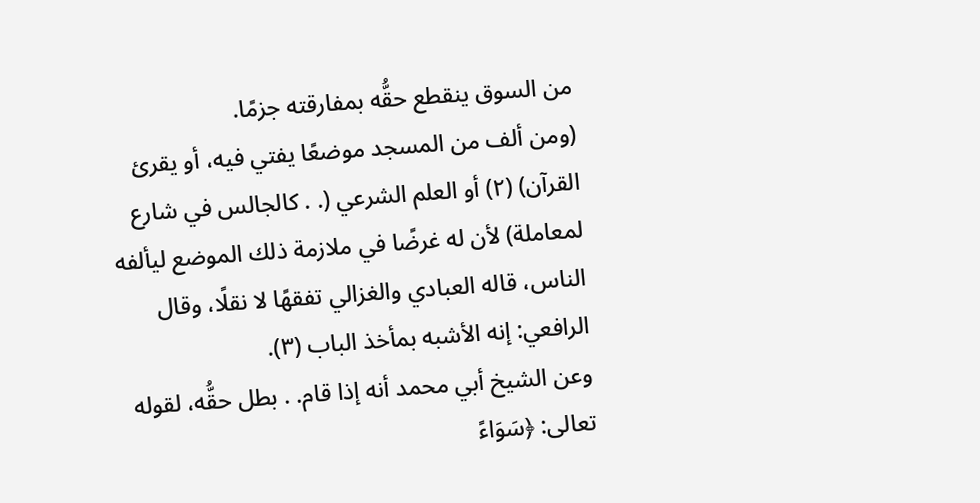من السوق ينقطع حقُّه بمفارقته جزمًا.
(ومن ألف من المسجد موضعًا يفتي فيه، أو يقرئ القرآن) (٢) أو العلم الشرعي (. . كالجالس في شارع لمعاملة) لأن له غرضًا في ملازمة ذلك الموضع ليألفه الناس، قاله العبادي والغزالي تفقهًا لا نقلًا، وقال الرافعي: إنه الأشبه بمأخذ الباب (٣).
وعن الشيخ أبي محمد أنه إذا قام. . بطل حقُّه، لقوله تعالى: ﴿سَوَاءً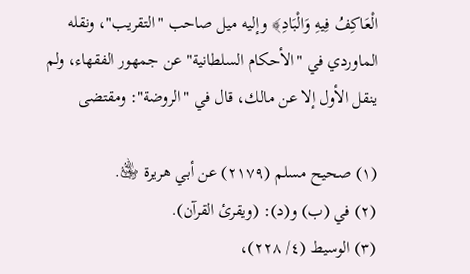الْعَاكِفُ فِيهِ وَالْبَادِ﴾ وإليه ميل صاحب "التقريب"، ونقله الماوردي في "الأحكام السلطانية" عن جمهور الفقهاء، ولم ينقل الأول إلا عن مالك، قال في "الروضة": ومقتضى

(١) صحيح مسلم (٢١٧٩) عن أبي هريرة ﵁.
(٢) في (ب) و(د): (ويقرئ القرآن).
(٣) الوسيط (٤/ ٢٢٨)،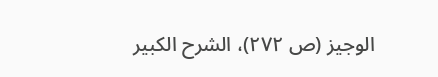الوجيز (ص ٢٧٢)، الشرح الكبير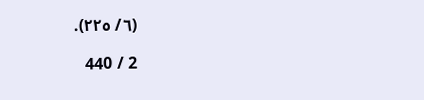(٦/ ٢٢٥).

2 / 440